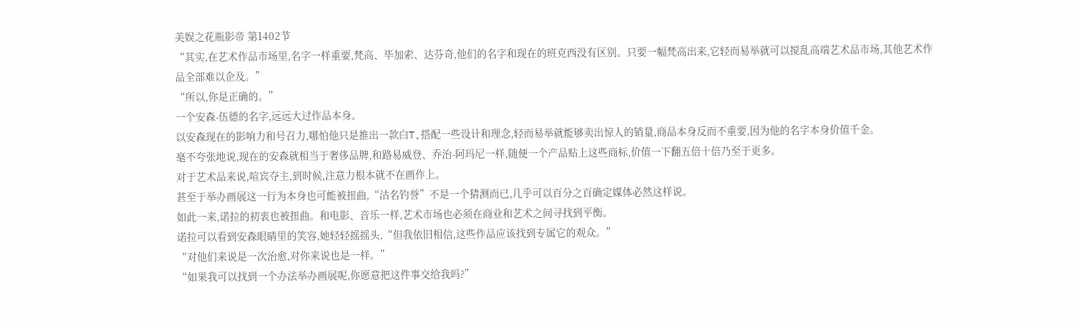美娱之花瓶影帝 第1402节
“其实,在艺术作品市场里,名字一样重要,梵高、毕加索、达芬奇,他们的名字和现在的班克西没有区别。只要一幅梵高出来,它轻而易举就可以搅乱高端艺术品市场,其他艺术作品全部难以企及。”
“所以,你是正确的。”
一个安森-伍德的名字,远远大过作品本身。
以安森现在的影响力和号召力,哪怕他只是推出一款白T,搭配一些设计和理念,轻而易举就能够卖出惊人的销量,商品本身反而不重要,因为他的名字本身价值千金。
毫不夸张地说,现在的安森就相当于奢侈品牌,和路易威登、乔治-阿玛尼一样,随便一个产品贴上这些商标,价值一下翻五倍十倍乃至于更多。
对于艺术品来说,喧宾夺主,到时候,注意力根本就不在画作上。
甚至于举办画展这一行为本身也可能被扭曲,“沽名钓誉”不是一个猜测而已,几乎可以百分之百确定媒体必然这样说。
如此一来,诺拉的初衷也被扭曲。和电影、音乐一样,艺术市场也必须在商业和艺术之间寻找到平衡。
诺拉可以看到安森眼睛里的笑容,她轻轻摇摇头,“但我依旧相信,这些作品应该找到专属它的观众。”
“对他们来说是一次治愈,对你来说也是一样。”
“如果我可以找到一个办法举办画展呢,你愿意把这件事交给我吗?”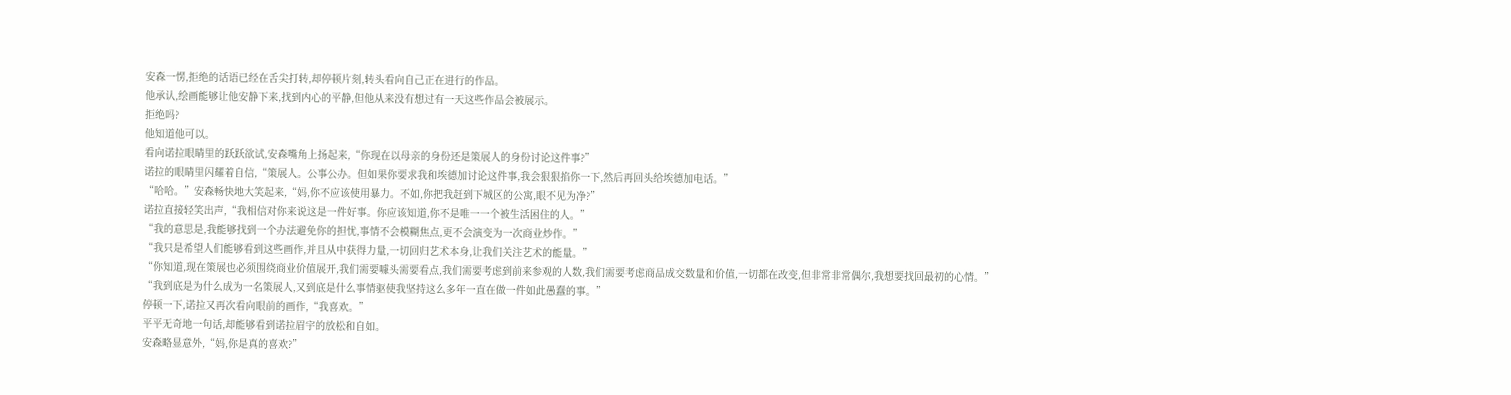安森一愣,拒绝的话语已经在舌尖打转,却停顿片刻,转头看向自己正在进行的作品。
他承认,绘画能够让他安静下来,找到内心的平静,但他从来没有想过有一天这些作品会被展示。
拒绝吗?
他知道他可以。
看向诺拉眼睛里的跃跃欲试,安森嘴角上扬起来,“你现在以母亲的身份还是策展人的身份讨论这件事?”
诺拉的眼睛里闪耀着自信,“策展人。公事公办。但如果你要求我和埃德加讨论这件事,我会狠狠掐你一下,然后再回头给埃德加电话。”
“哈哈。”安森畅快地大笑起来,“妈,你不应该使用暴力。不如,你把我赶到下城区的公寓,眼不见为净?”
诺拉直接轻笑出声,“我相信对你来说这是一件好事。你应该知道,你不是唯一一个被生活困住的人。”
“我的意思是,我能够找到一个办法避免你的担忧,事情不会模糊焦点,更不会演变为一次商业炒作。”
“我只是希望人们能够看到这些画作,并且从中获得力量,一切回归艺术本身,让我们关注艺术的能量。”
“你知道,现在策展也必须围绕商业价值展开,我们需要噱头需要看点,我们需要考虑到前来参观的人数,我们需要考虑商品成交数量和价值,一切都在改变,但非常非常偶尔,我想要找回最初的心情。”
“我到底是为什么成为一名策展人,又到底是什么事情驱使我坚持这么多年一直在做一件如此愚蠢的事。”
停顿一下,诺拉又再次看向眼前的画作,“我喜欢。”
平平无奇地一句话,却能够看到诺拉眉宇的放松和自如。
安森略显意外,“妈,你是真的喜欢?”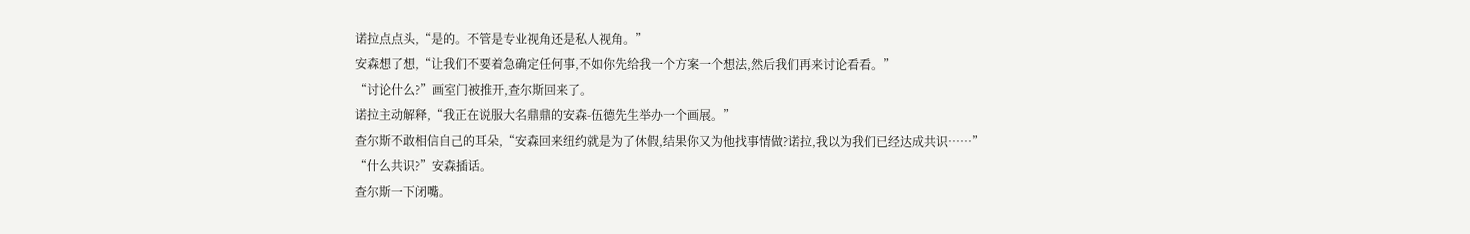诺拉点点头,“是的。不管是专业视角还是私人视角。”
安森想了想,“让我们不要着急确定任何事,不如你先给我一个方案一个想法,然后我们再来讨论看看。”
“讨论什么?”画室门被推开,查尔斯回来了。
诺拉主动解释,“我正在说服大名鼎鼎的安森-伍德先生举办一个画展。”
查尔斯不敢相信自己的耳朵,“安森回来纽约就是为了休假,结果你又为他找事情做?诺拉,我以为我们已经达成共识……”
“什么共识?”安森插话。
查尔斯一下闭嘴。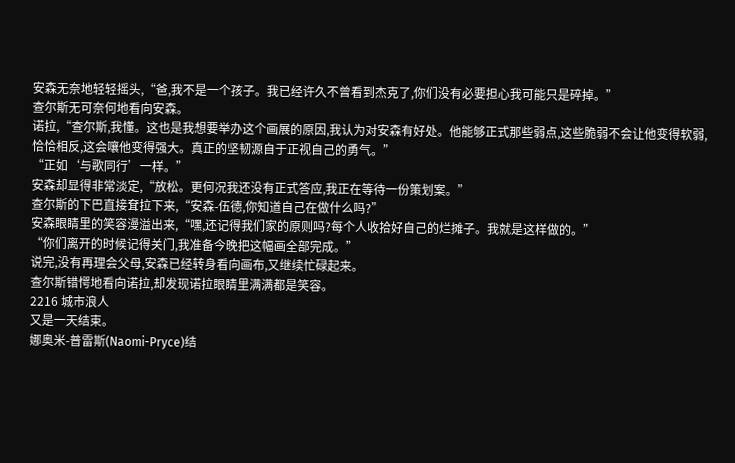安森无奈地轻轻摇头,“爸,我不是一个孩子。我已经许久不曾看到杰克了,你们没有必要担心我可能只是碎掉。”
查尔斯无可奈何地看向安森。
诺拉,“查尔斯,我懂。这也是我想要举办这个画展的原因,我认为对安森有好处。他能够正式那些弱点,这些脆弱不会让他变得软弱,恰恰相反,这会嚷他变得强大。真正的坚韧源自于正视自己的勇气。”
“正如‘与歌同行’一样。”
安森却显得非常淡定,“放松。更何况我还没有正式答应,我正在等待一份策划案。”
查尔斯的下巴直接耷拉下来,“安森-伍德,你知道自己在做什么吗?”
安森眼睛里的笑容漫溢出来,“嘿,还记得我们家的原则吗?每个人收拾好自己的烂摊子。我就是这样做的。”
“你们离开的时候记得关门,我准备今晚把这幅画全部完成。”
说完,没有再理会父母,安森已经转身看向画布,又继续忙碌起来。
查尔斯错愕地看向诺拉,却发现诺拉眼睛里满满都是笑容。
2216 城市浪人
又是一天结束。
娜奥米-普雷斯(Naomi-Pryce)结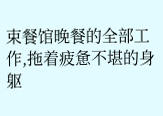束餐馆晚餐的全部工作,拖着疲惫不堪的身躯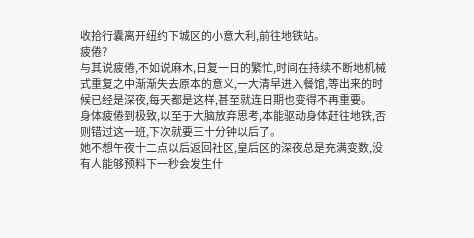收拾行囊离开纽约下城区的小意大利,前往地铁站。
疲倦?
与其说疲倦,不如说麻木,日复一日的繁忙,时间在持续不断地机械式重复之中渐渐失去原本的意义,一大清早进入餐馆,等出来的时候已经是深夜,每天都是这样,甚至就连日期也变得不再重要。
身体疲倦到极致,以至于大脑放弃思考,本能驱动身体赶往地铁,否则错过这一班,下次就要三十分钟以后了。
她不想午夜十二点以后返回社区,皇后区的深夜总是充满变数,没有人能够预料下一秒会发生什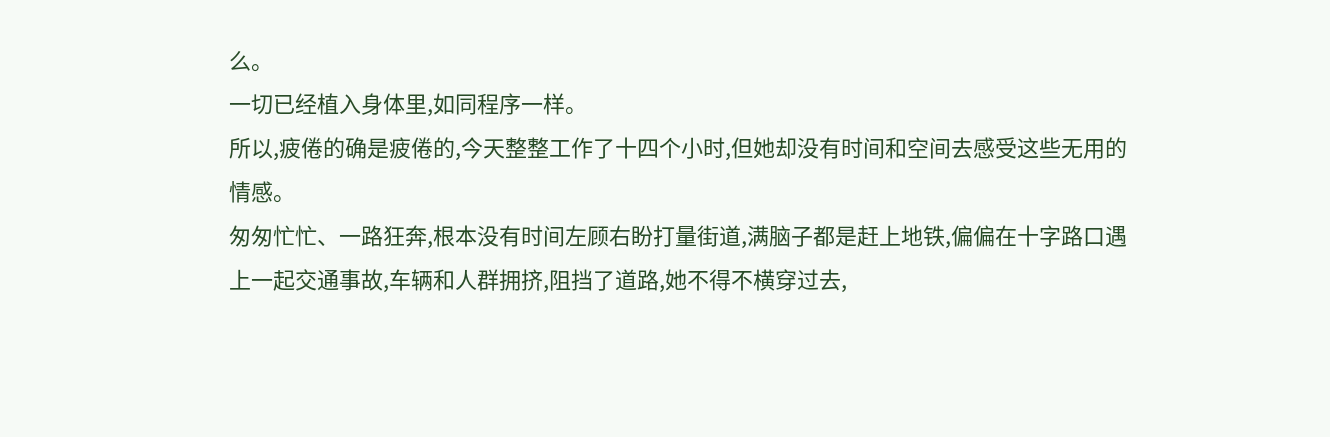么。
一切已经植入身体里,如同程序一样。
所以,疲倦的确是疲倦的,今天整整工作了十四个小时,但她却没有时间和空间去感受这些无用的情感。
匆匆忙忙、一路狂奔,根本没有时间左顾右盼打量街道,满脑子都是赶上地铁,偏偏在十字路口遇上一起交通事故,车辆和人群拥挤,阻挡了道路,她不得不横穿过去,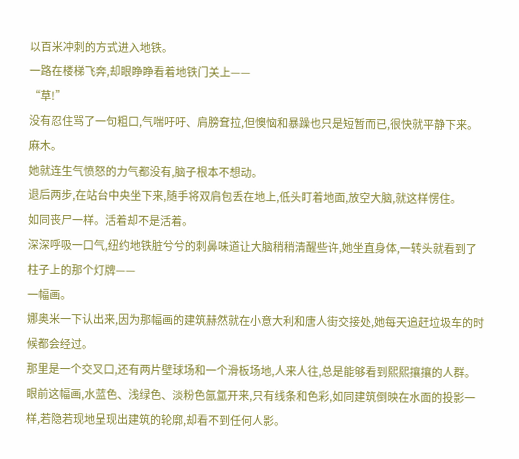以百米冲刺的方式进入地铁。
一路在楼梯飞奔,却眼睁睁看着地铁门关上——
“草!”
没有忍住骂了一句粗口,气喘吁吁、肩膀耷拉,但懊恼和暴躁也只是短暂而已,很快就平静下来。
麻木。
她就连生气愤怒的力气都没有,脑子根本不想动。
退后两步,在站台中央坐下来,随手将双肩包丢在地上,低头盯着地面,放空大脑,就这样愣住。
如同丧尸一样。活着却不是活着。
深深呼吸一口气,纽约地铁脏兮兮的刺鼻味道让大脑稍稍清醒些许,她坐直身体,一转头就看到了柱子上的那个灯牌——
一幅画。
娜奥米一下认出来,因为那幅画的建筑赫然就在小意大利和唐人街交接处,她每天追赶垃圾车的时候都会经过。
那里是一个交叉口,还有两片壁球场和一个滑板场地,人来人往,总是能够看到熙熙攘攘的人群。
眼前这幅画,水蓝色、浅绿色、淡粉色氤氲开来,只有线条和色彩,如同建筑倒映在水面的投影一样,若隐若现地呈现出建筑的轮廓,却看不到任何人影。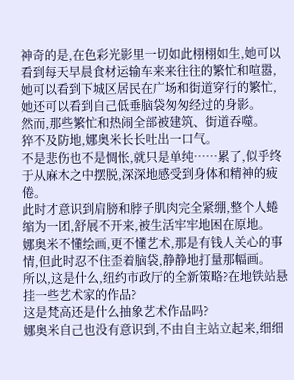神奇的是,在色彩光影里一切如此栩栩如生,她可以看到每天早晨食材运输车来来往往的繁忙和喧嚣,她可以看到下城区居民在广场和街道穿行的繁忙,她还可以看到自己低垂脑袋匆匆经过的身影。
然而,那些繁忙和热闹全部被建筑、街道吞噬。
猝不及防地,娜奥米长长吐出一口气。
不是悲伤也不是惆怅,就只是单纯……累了,似乎终于从麻木之中摆脱,深深地感受到身体和精神的疲倦。
此时才意识到肩膀和脖子肌肉完全紧绷,整个人蜷缩为一团,舒展不开来,被生活牢牢地困在原地。
娜奥米不懂绘画,更不懂艺术,那是有钱人关心的事情,但此时忍不住歪着脑袋,静静地打量那幅画。
所以,这是什么,纽约市政厅的全新策略?在地铁站悬挂一些艺术家的作品?
这是梵高还是什么抽象艺术作品吗?
娜奥米自己也没有意识到,不由自主站立起来,细细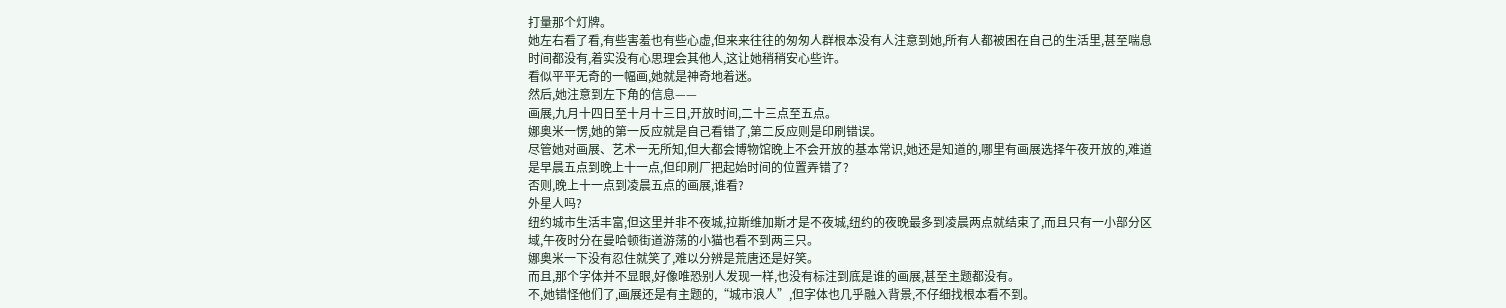打量那个灯牌。
她左右看了看,有些害羞也有些心虚,但来来往往的匆匆人群根本没有人注意到她,所有人都被困在自己的生活里,甚至喘息时间都没有,着实没有心思理会其他人,这让她稍稍安心些许。
看似平平无奇的一幅画,她就是神奇地着迷。
然后,她注意到左下角的信息——
画展,九月十四日至十月十三日,开放时间,二十三点至五点。
娜奥米一愣,她的第一反应就是自己看错了,第二反应则是印刷错误。
尽管她对画展、艺术一无所知,但大都会博物馆晚上不会开放的基本常识,她还是知道的,哪里有画展选择午夜开放的,难道是早晨五点到晚上十一点,但印刷厂把起始时间的位置弄错了?
否则,晚上十一点到凌晨五点的画展,谁看?
外星人吗?
纽约城市生活丰富,但这里并非不夜城,拉斯维加斯才是不夜城,纽约的夜晚最多到凌晨两点就结束了,而且只有一小部分区域,午夜时分在曼哈顿街道游荡的小猫也看不到两三只。
娜奥米一下没有忍住就笑了,难以分辨是荒唐还是好笑。
而且,那个字体并不显眼,好像唯恐别人发现一样,也没有标注到底是谁的画展,甚至主题都没有。
不,她错怪他们了,画展还是有主题的,“城市浪人”,但字体也几乎融入背景,不仔细找根本看不到。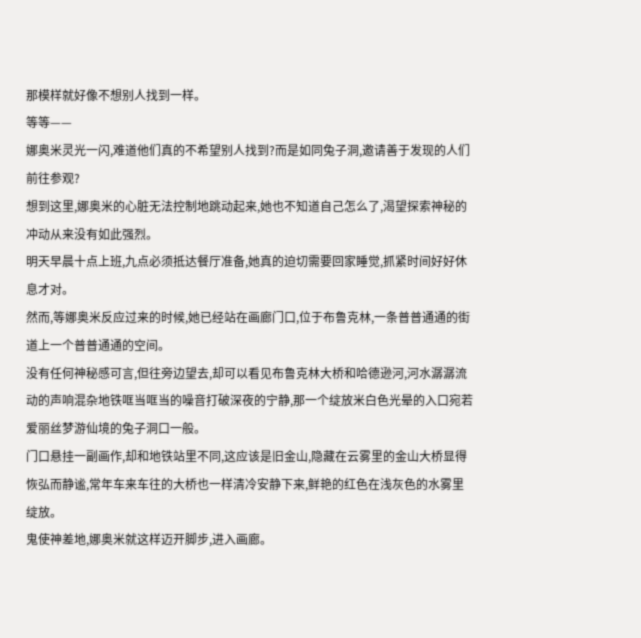那模样就好像不想别人找到一样。
等等——
娜奥米灵光一闪,难道他们真的不希望别人找到?而是如同兔子洞,邀请善于发现的人们前往参观?
想到这里,娜奥米的心脏无法控制地跳动起来,她也不知道自己怎么了,渴望探索神秘的冲动从来没有如此强烈。
明天早晨十点上班,九点必须抵达餐厅准备,她真的迫切需要回家睡觉,抓紧时间好好休息才对。
然而,等娜奥米反应过来的时候,她已经站在画廊门口,位于布鲁克林,一条普普通通的街道上一个普普通通的空间。
没有任何神秘感可言,但往旁边望去,却可以看见布鲁克林大桥和哈德逊河,河水潺潺流动的声响混杂地铁哐当哐当的噪音打破深夜的宁静,那一个绽放米白色光晕的入口宛若爱丽丝梦游仙境的兔子洞口一般。
门口悬挂一副画作,却和地铁站里不同,这应该是旧金山,隐藏在云雾里的金山大桥显得恢弘而静谧,常年车来车往的大桥也一样清冷安静下来,鲜艳的红色在浅灰色的水雾里绽放。
鬼使神差地,娜奥米就这样迈开脚步,进入画廊。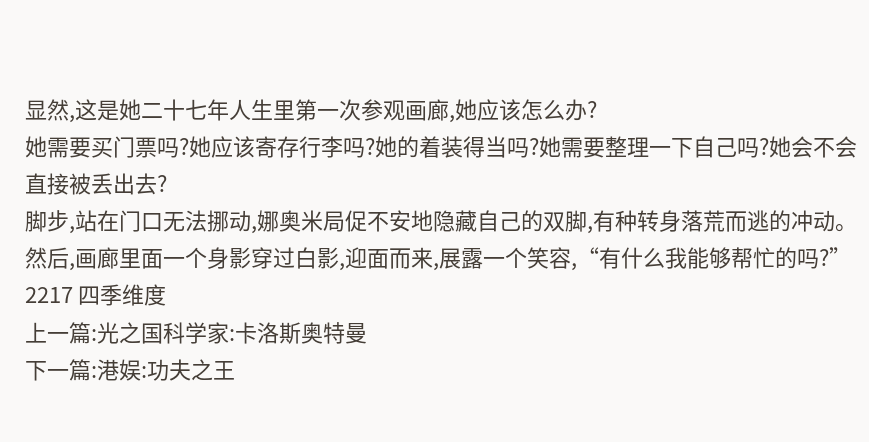显然,这是她二十七年人生里第一次参观画廊,她应该怎么办?
她需要买门票吗?她应该寄存行李吗?她的着装得当吗?她需要整理一下自己吗?她会不会直接被丢出去?
脚步,站在门口无法挪动,娜奥米局促不安地隐藏自己的双脚,有种转身落荒而逃的冲动。
然后,画廊里面一个身影穿过白影,迎面而来,展露一个笑容,“有什么我能够帮忙的吗?”
2217 四季维度
上一篇:光之国科学家:卡洛斯奥特曼
下一篇:港娱:功夫之王